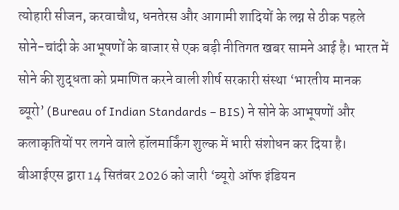त्योहारी सीजन, करवाचौथ, धनतेरस और आगामी शादियों के लग्न से ठीक पहले सोने-चांदी के आभूषणों के बाजार से एक बड़ी नीतिगत खबर सामने आई है। भारत में सोने की शुद्धता को प्रमाणित करने वाली शीर्ष सरकारी संस्था ‘भारतीय मानक ब्यूरो’ (Bureau of Indian Standards – BIS) ने सोने के आभूषणों और कलाकृतियों पर लगने वाले हॉलमार्किंग शुल्क में भारी संशोधन कर दिया है। बीआईएस द्वारा 14 सितंबर 2026 को जारी ‘ब्यूरो ऑफ इंडियन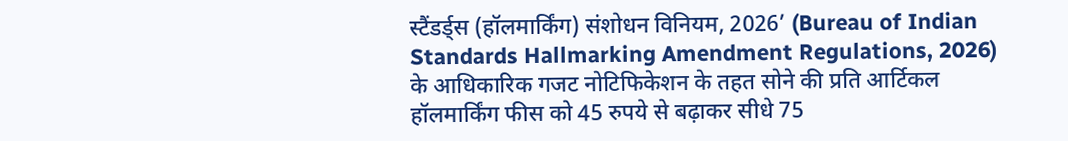स्टैंडर्ड्स (हॉलमार्किंग) संशोधन विनियम, 2026’ (Bureau of Indian Standards Hallmarking Amendment Regulations, 2026) के आधिकारिक गजट नोटिफिकेशन के तहत सोने की प्रति आर्टिकल हॉलमार्किंग फीस को 45 रुपये से बढ़ाकर सीधे 75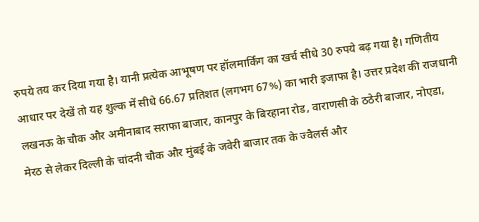रुपये तय कर दिया गया है। यानी प्रत्येक आभूषण पर हॉलमार्किंग का खर्च सीधे 30 रुपये बढ़ गया है। गणितीय आधार पर देखें तो यह शुल्क में सीधे 66.67 प्रतिशत (लगभग 67%) का भारी इजाफा है। उत्तर प्रदेश की राजधानी लखनऊ के चौक और अमीनाबाद सराफा बाजार, कानपुर के बिरहाना रोड, वाराणसी के ठठेरी बाजार, नोएडा, मेरठ से लेकर दिल्ली के चांदनी चौक और मुंबई के जवेरी बाजार तक के ज्वैलर्स और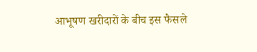आभूषण खरीदारों के बीच इस फैसले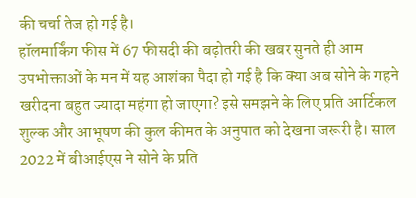की चर्चा तेज हो गई है।
हॉलमार्किंग फीस में 67 फीसदी की बढ़ोतरी की खबर सुनते ही आम उपभोक्ताओं के मन में यह आशंका पैदा हो गई है कि क्या अब सोने के गहने खरीदना बहुत ज्यादा महंगा हो जाएगा? इसे समझने के लिए प्रति आर्टिकल शुल्क और आभूषण की कुल कीमत के अनुपात को देखना जरूरी है। साल 2022 में बीआईएस ने सोने के प्रति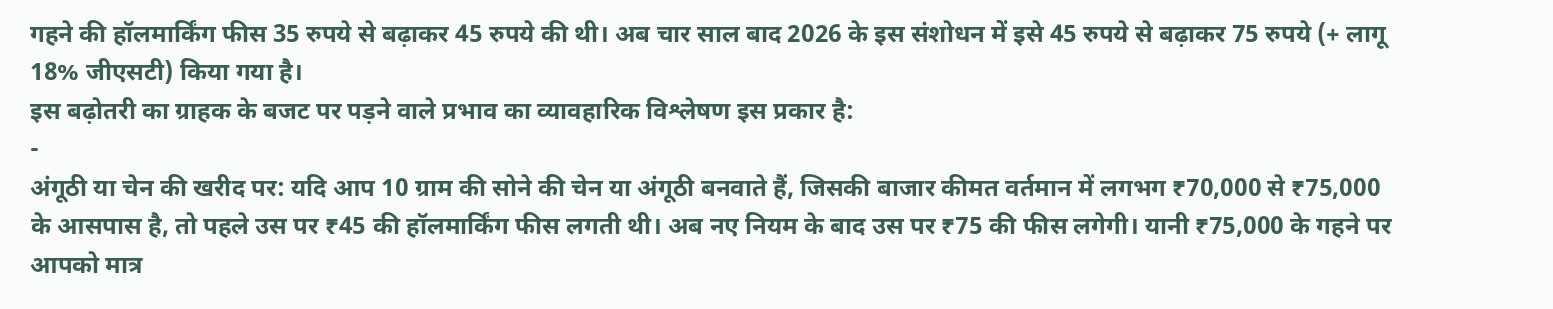गहने की हॉलमार्किंग फीस 35 रुपये से बढ़ाकर 45 रुपये की थी। अब चार साल बाद 2026 के इस संशोधन में इसे 45 रुपये से बढ़ाकर 75 रुपये (+ लागू 18% जीएसटी) किया गया है।
इस बढ़ोतरी का ग्राहक के बजट पर पड़ने वाले प्रभाव का व्यावहारिक विश्लेषण इस प्रकार है:
-
अंगूठी या चेन की खरीद पर: यदि आप 10 ग्राम की सोने की चेन या अंगूठी बनवाते हैं, जिसकी बाजार कीमत वर्तमान में लगभग ₹70,000 से ₹75,000 के आसपास है, तो पहले उस पर ₹45 की हॉलमार्किंग फीस लगती थी। अब नए नियम के बाद उस पर ₹75 की फीस लगेगी। यानी ₹75,000 के गहने पर आपको मात्र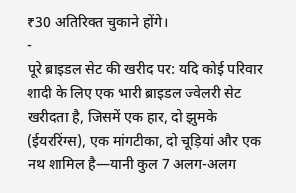₹30 अतिरिक्त चुकाने होंगे।
-
पूरे ब्राइडल सेट की खरीद पर: यदि कोई परिवार शादी के लिए एक भारी ब्राइडल ज्वेलरी सेट खरीदता है, जिसमें एक हार, दो झुमके (ईयररिंग्स), एक मांगटीका, दो चूड़ियां और एक नथ शामिल है—यानी कुल 7 अलग-अलग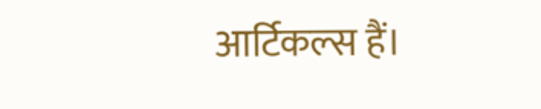आर्टिकल्स हैं।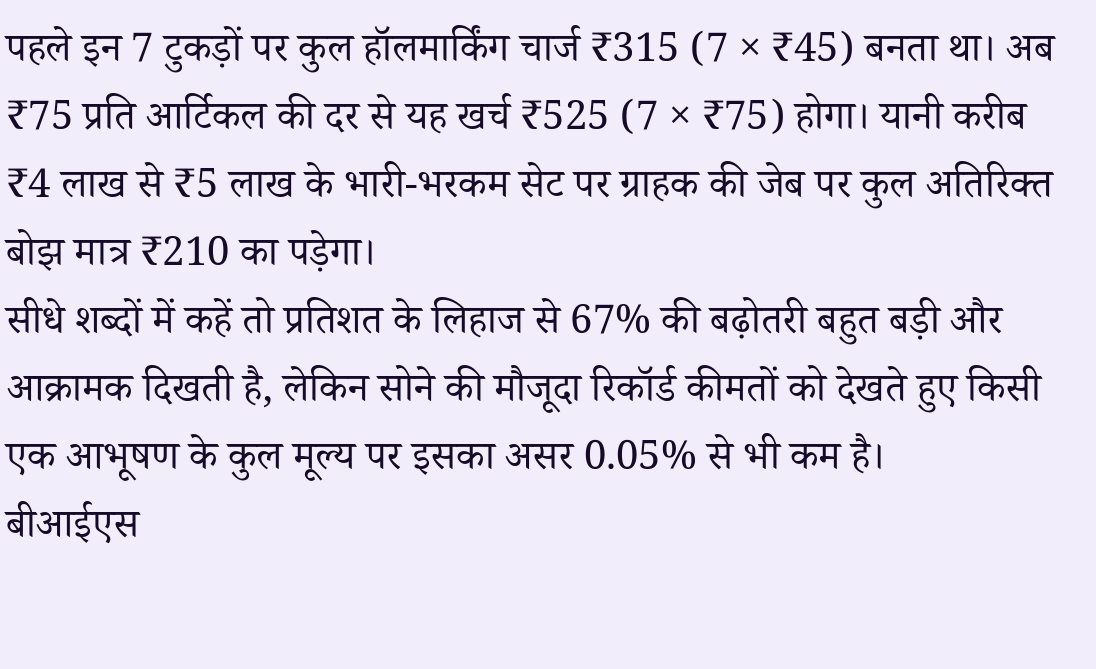पहले इन 7 टुकड़ों पर कुल हॉलमार्किंग चार्ज ₹315 (7 × ₹45) बनता था। अब ₹75 प्रति आर्टिकल की दर से यह खर्च ₹525 (7 × ₹75) होगा। यानी करीब ₹4 लाख से ₹5 लाख के भारी-भरकम सेट पर ग्राहक की जेब पर कुल अतिरिक्त बोझ मात्र ₹210 का पड़ेगा।
सीधे शब्दों में कहें तो प्रतिशत के लिहाज से 67% की बढ़ोतरी बहुत बड़ी और आक्रामक दिखती है, लेकिन सोने की मौजूदा रिकॉर्ड कीमतों को देखते हुए किसी एक आभूषण के कुल मूल्य पर इसका असर 0.05% से भी कम है।
बीआईएस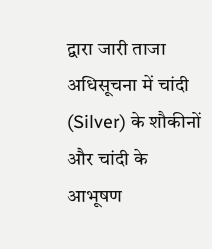द्वारा जारी ताजा अधिसूचना में चांदी (Silver) के शौकीनों और चांदी के आभूषण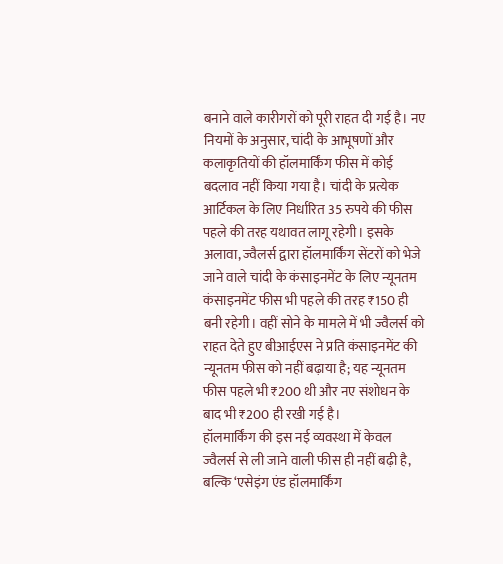बनाने वाले कारीगरों को पूरी राहत दी गई है। नए नियमों के अनुसार, चांदी के आभूषणों और कलाकृतियों की हॉलमार्किंग फीस में कोई बदलाव नहीं किया गया है। चांदी के प्रत्येक आर्टिकल के लिए निर्धारित 35 रुपये की फीस पहले की तरह यथावत लागू रहेगी। इसके अलावा, ज्वैलर्स द्वारा हॉलमार्किंग सेंटरों को भेजे जाने वाले चांदी के कंसाइनमेंट के लिए न्यूनतम कंसाइनमेंट फीस भी पहले की तरह ₹150 ही बनी रहेगी। वहीं सोने के मामले में भी ज्वैलर्स को राहत देते हुए बीआईएस ने प्रति कंसाइनमेंट की न्यूनतम फीस को नहीं बढ़ाया है; यह न्यूनतम फीस पहले भी ₹200 थी और नए संशोधन के बाद भी ₹200 ही रखी गई है।
हॉलमार्किंग की इस नई व्यवस्था में केवल ज्वैलर्स से ली जाने वाली फीस ही नहीं बढ़ी है, बल्कि ‘एसेइंग एंड हॉलमार्किंग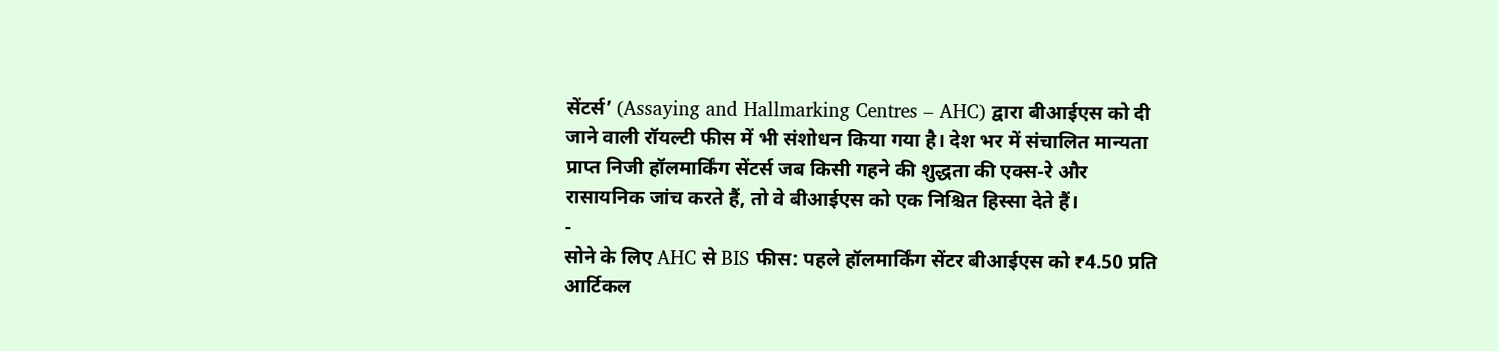सेंटर्स’ (Assaying and Hallmarking Centres – AHC) द्वारा बीआईएस को दी जाने वाली रॉयल्टी फीस में भी संशोधन किया गया है। देश भर में संचालित मान्यता प्राप्त निजी हॉलमार्किंग सेंटर्स जब किसी गहने की शुद्धता की एक्स-रे और रासायनिक जांच करते हैं, तो वे बीआईएस को एक निश्चित हिस्सा देते हैं।
-
सोने के लिए AHC से BIS फीस: पहले हॉलमार्किंग सेंटर बीआईएस को ₹4.50 प्रति आर्टिकल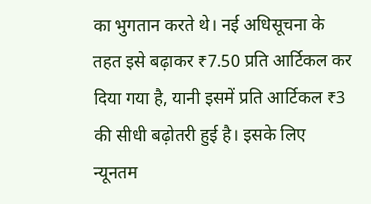का भुगतान करते थे। नई अधिसूचना के तहत इसे बढ़ाकर ₹7.50 प्रति आर्टिकल कर दिया गया है, यानी इसमें प्रति आर्टिकल ₹3 की सीधी बढ़ोतरी हुई है। इसके लिए न्यूनतम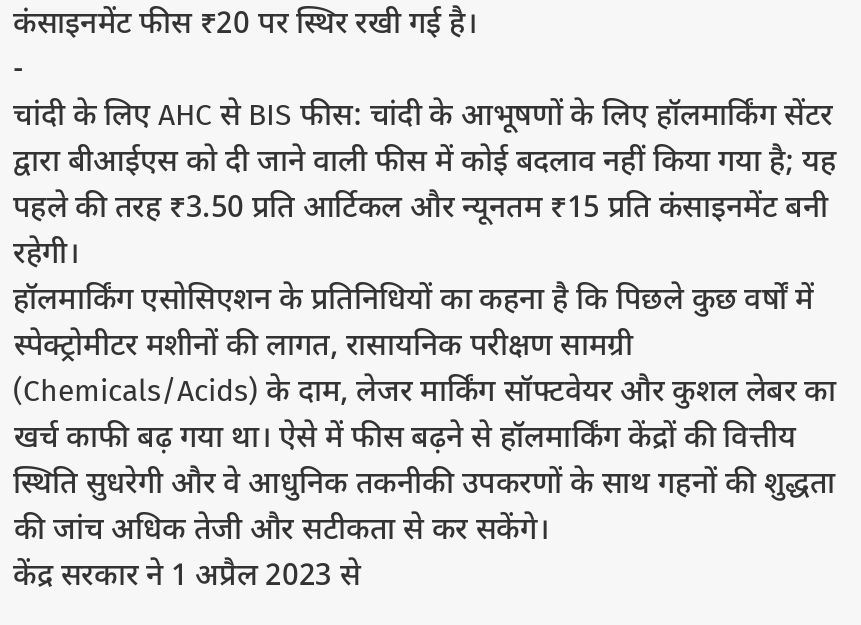कंसाइनमेंट फीस ₹20 पर स्थिर रखी गई है।
-
चांदी के लिए AHC से BIS फीस: चांदी के आभूषणों के लिए हॉलमार्किंग सेंटर द्वारा बीआईएस को दी जाने वाली फीस में कोई बदलाव नहीं किया गया है; यह पहले की तरह ₹3.50 प्रति आर्टिकल और न्यूनतम ₹15 प्रति कंसाइनमेंट बनी रहेगी।
हॉलमार्किंग एसोसिएशन के प्रतिनिधियों का कहना है कि पिछले कुछ वर्षों में स्पेक्ट्रोमीटर मशीनों की लागत, रासायनिक परीक्षण सामग्री (Chemicals/Acids) के दाम, लेजर मार्किंग सॉफ्टवेयर और कुशल लेबर का खर्च काफी बढ़ गया था। ऐसे में फीस बढ़ने से हॉलमार्किंग केंद्रों की वित्तीय स्थिति सुधरेगी और वे आधुनिक तकनीकी उपकरणों के साथ गहनों की शुद्धता की जांच अधिक तेजी और सटीकता से कर सकेंगे।
केंद्र सरकार ने 1 अप्रैल 2023 से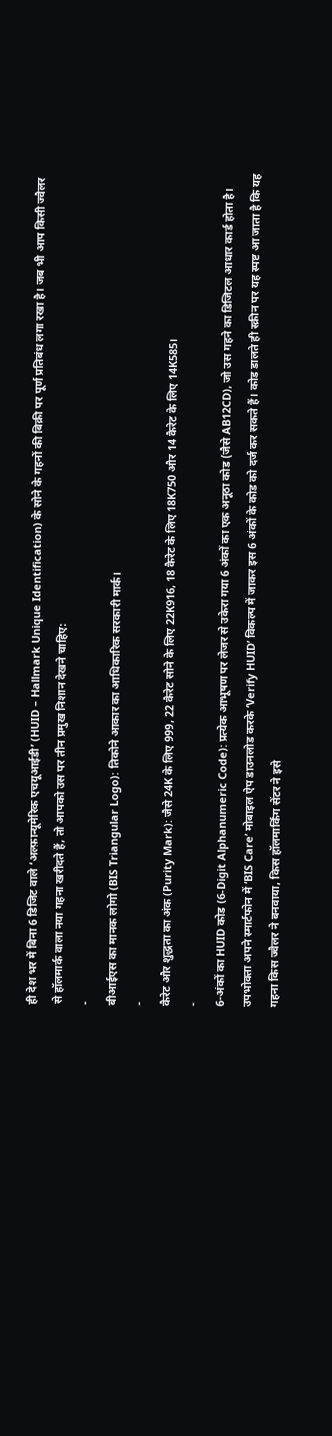ही देश भर में बिना 6 डिजिट वाले ‘अल्फ़ान्यूमेरिक एचयूआईडी’ (HUID – Hallmark Unique Identification) के सोने के गहनों की बिक्री पर पूर्ण प्रतिबंध लगा रखा है। जब भी आप किसी ज्वैलर से हॉलमार्क वाला नया गहना खरीदते हैं, तो आपको उस पर तीन प्रमुख निशान देखने चाहिए:
-
बीआईएस का मानक लोगो (BIS Triangular Logo): तिकोने आकार का आधिकारिक सरकारी मार्क।
-
कैरेट और शुद्धता का अंक (Purity Mark): जैसे 24K के लिए 999, 22 कैरेट सोने के लिए 22K916, 18 कैरेट के लिए 18K750 और 14 कैरेट के लिए 14K585।
-
6-अंकों का HUID कोड (6-Digit Alphanumeric Code): प्रत्येक आभूषण पर लेजर से उकेरा गया 6 अंकों का एक अनूठा कोड (जैसे AB12CD), जो उस गहने का डिजिटल आधार कार्ड होता है।
उपभोक्ता अपने स्मार्टफोन में ‘BIS Care’ मोबाइल ऐप डाउनलोड करके ‘Verify HUID’ विकल्प में जाकर इस 6 अंकों के कोड को दर्ज कर सकते हैं। कोड डालते ही स्क्रीन पर यह स्पष्ट आ जाता है कि यह गहना किस ज्वैलर ने बनवाया, किस हॉलमार्किंग सेंटर ने इसे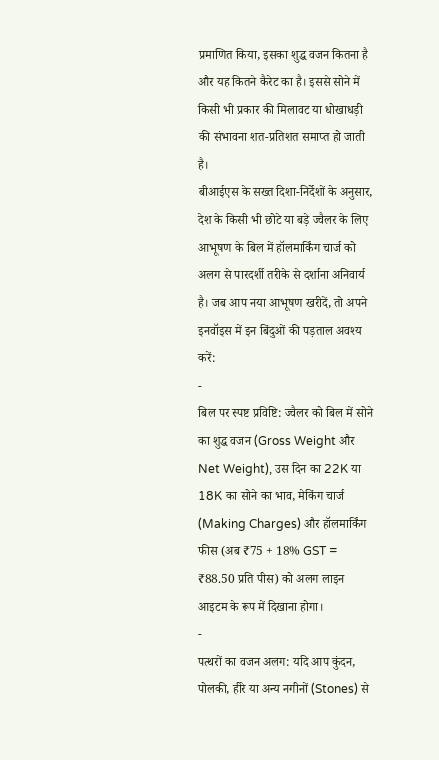प्रमाणित किया, इसका शुद्ध वजन कितना है और यह कितने कैरेट का है। इससे सोने में किसी भी प्रकार की मिलावट या धोखाधड़ी की संभावना शत-प्रतिशत समाप्त हो जाती है।
बीआईएस के सख्त दिशा-निर्देशों के अनुसार, देश के किसी भी छोटे या बड़े ज्वैलर के लिए आभूषण के बिल में हॉलमार्किंग चार्ज को अलग से पारदर्शी तरीके से दर्शाना अनिवार्य है। जब आप नया आभूषण खरीदें, तो अपने इनवॉइस में इन बिंदुओं की पड़ताल अवश्य करें:
-
बिल पर स्पष्ट प्रविष्टि: ज्वैलर को बिल में सोने का शुद्ध वजन (Gross Weight और Net Weight), उस दिन का 22K या 18K का सोने का भाव, मेकिंग चार्ज (Making Charges) और हॉलमार्किंग फीस (अब ₹75 + 18% GST = ₹88.50 प्रति पीस) को अलग लाइन आइटम के रूप में दिखाना होगा।
-
पत्थरों का वजन अलग: यदि आप कुंदन, पोलकी, हीरे या अन्य नगीनों (Stones) से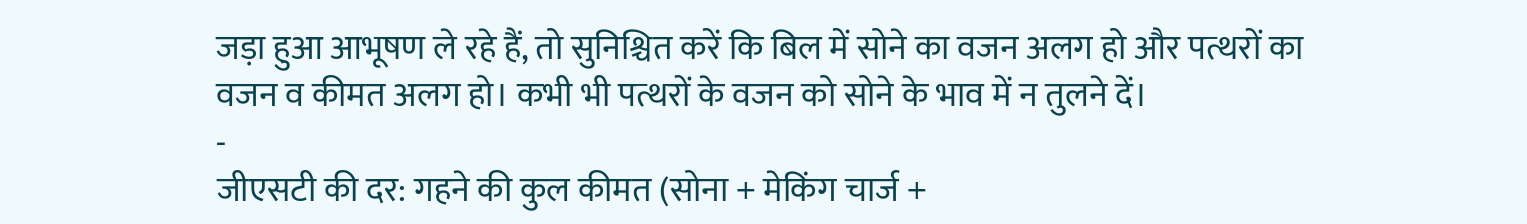जड़ा हुआ आभूषण ले रहे हैं, तो सुनिश्चित करें कि बिल में सोने का वजन अलग हो और पत्थरों का वजन व कीमत अलग हो। कभी भी पत्थरों के वजन को सोने के भाव में न तुलने दें।
-
जीएसटी की दर: गहने की कुल कीमत (सोना + मेकिंग चार्ज +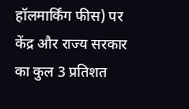हॉलमार्किंग फीस) पर केंद्र और राज्य सरकार का कुल 3 प्रतिशत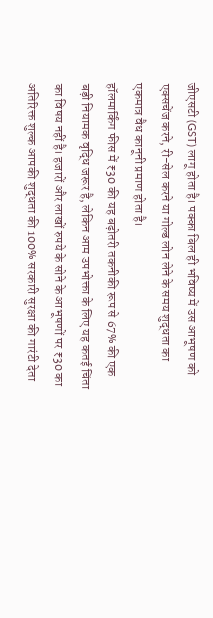जीएसटी (GST) लागू होता है। पक्का बिल ही भविष्य में उस आभूषण को एक्सचेंज करने, री-सेल करने या गोल्ड लोन लेने के समय शुद्धता का एकमात्र वैध कानूनी प्रमाण होता है।
हॉलमार्किंग फीस में ₹30 की यह बढ़ोतरी तकनीकी रूप से 67% की एक बड़ी नियामक वृद्धि जरूर है, लेकिन आम उपभोक्ता के लिए यह कतई चिंता का विषय नहीं है। हजारों और लाखों रुपये के सोने के आभूषणों पर ₹30 का अतिरिक्त शुल्क आपकी शुद्धता की 100% सरकारी सुरक्षा की गारंटी देता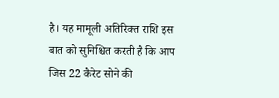है। यह मामूली अतिरिक्त राशि इस बात को सुनिश्चित करती है कि आप जिस 22 कैरेट सोने की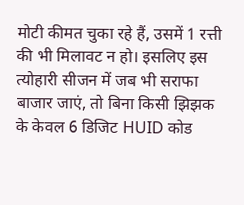मोटी कीमत चुका रहे हैं, उसमें 1 रत्ती की भी मिलावट न हो। इसलिए इस त्योहारी सीजन में जब भी सराफा बाजार जाएं, तो बिना किसी झिझक के केवल 6 डिजिट HUID कोड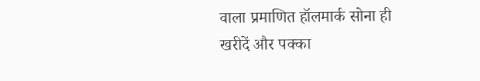वाला प्रमाणित हॉलमार्क सोना ही खरीदें और पक्का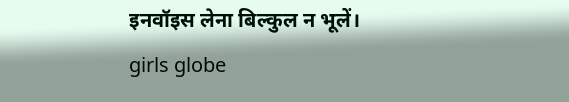इनवॉइस लेना बिल्कुल न भूलें।
girls globe